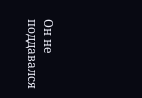Он не поддавался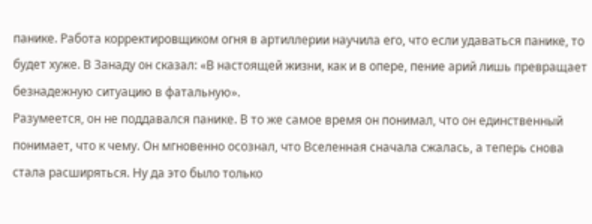панике. Работа корректировщиком огня в артиллерии научила его, что если удаваться панике, то будет хуже. В Занаду он сказал: «В настоящей жизни, как и в опере, пение арий лишь превращает безнадежную ситуацию в фатальную».
Разумеется, он не поддавался панике. В то же самое время он понимал, что он единственный понимает, что к чему. Он мгновенно осознал, что Вселенная сначала сжалась, а теперь снова стала расширяться. Ну да это было только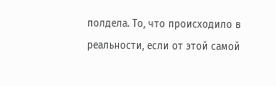полдела. То, что происходило в реальности, если от этой самой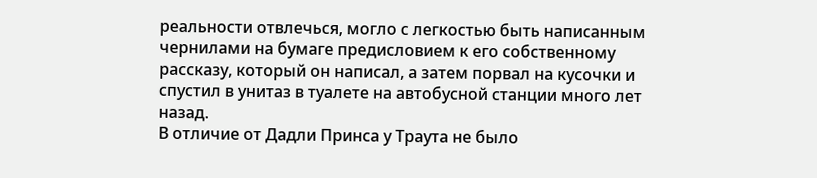реальности отвлечься, могло с легкостью быть написанным чернилами на бумаге предисловием к его собственному рассказу, который он написал, а затем порвал на кусочки и спустил в унитаз в туалете на автобусной станции много лет назад.
В отличие от Дадли Принса у Траута не было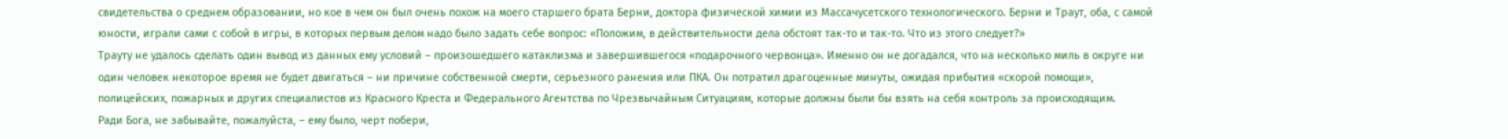свидетельства о среднем образовании, но кое в чем он был очень похож на моего старшего брата Берни, доктора физической химии из Массачусетского технологического. Берни и Траут, оба, с самой юности, играли сами с собой в игры, в которых первым делом надо было задать себе вопрос: «Положим, в действительности дела обстоят так-то и так-то. Что из этого следует?»
Трауту не удалось сделать один вывод из данных ему условий – произошедшего катаклизма и завершившегося «подарочного червонца». Именно он не догадался, что на несколько миль в округе ни один человек некоторое время не будет двигаться – ни причине собственной смерти, серьезного ранения или ПКА. Он потратил драгоценные минуты, ожидая прибытия «скорой помощи», полицейских, пожарных и других специалистов из Красного Креста и Федерального Агентства по Чрезвычайным Ситуациям, которые должны были бы взять на себя контроль за происходящим.
Ради Бога, не забывайте, пожалуйста, – ему было, черт побери,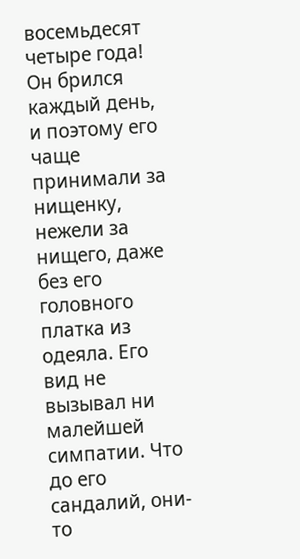восемьдесят четыре года! Он брился каждый день, и поэтому его чаще принимали за нищенку, нежели за нищего, даже без его головного платка из одеяла. Его вид не вызывал ни малейшей симпатии. Что до его сандалий, они-то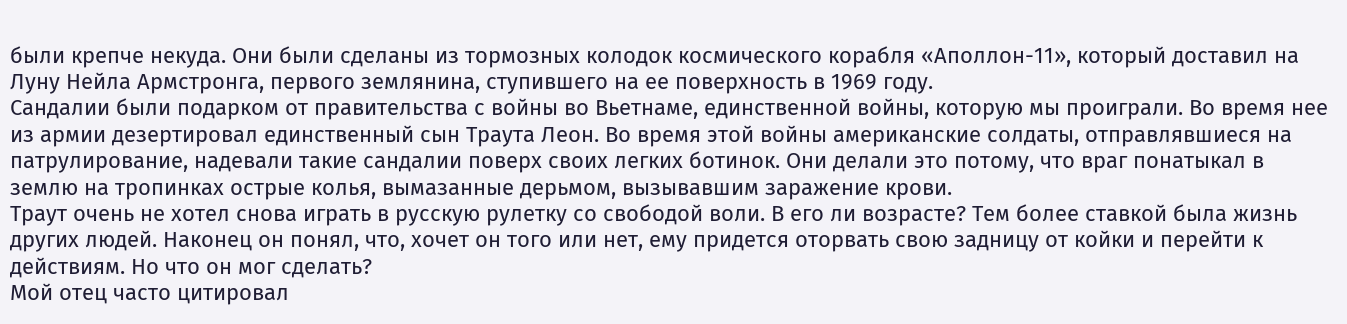были крепче некуда. Они были сделаны из тормозных колодок космического корабля «Аполлон-11», который доставил на Луну Нейла Армстронга, первого землянина, ступившего на ее поверхность в 1969 году.
Сандалии были подарком от правительства с войны во Вьетнаме, единственной войны, которую мы проиграли. Во время нее из армии дезертировал единственный сын Траута Леон. Во время этой войны американские солдаты, отправлявшиеся на патрулирование, надевали такие сандалии поверх своих легких ботинок. Они делали это потому, что враг понатыкал в землю на тропинках острые колья, вымазанные дерьмом, вызывавшим заражение крови.
Траут очень не хотел снова играть в русскую рулетку со свободой воли. В его ли возрасте? Тем более ставкой была жизнь других людей. Наконец он понял, что, хочет он того или нет, ему придется оторвать свою задницу от койки и перейти к действиям. Но что он мог сделать?
Мой отец часто цитировал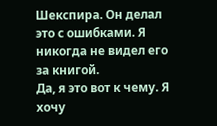Шекспира. Он делал это с ошибками. Я никогда не видел его за книгой.
Да, я это вот к чему. Я хочу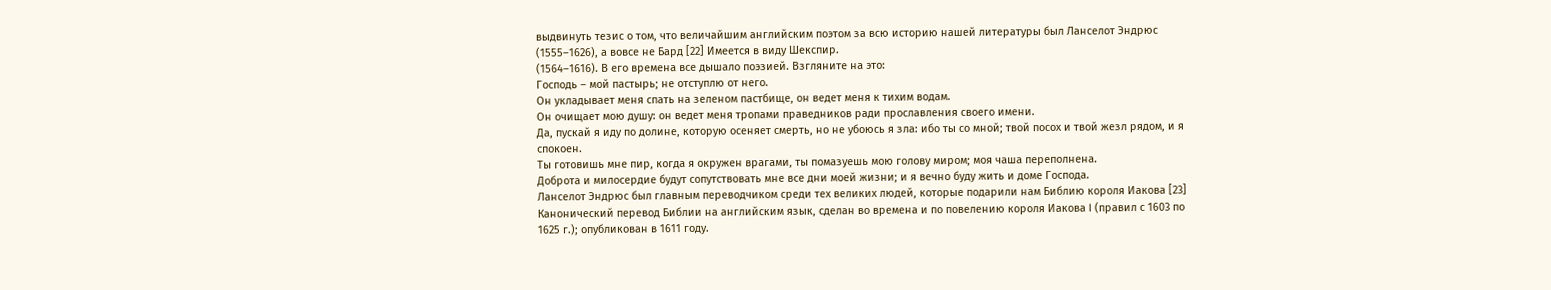выдвинуть тезис о том, что величайшим английским поэтом за всю историю нашей литературы был Ланселот Эндрюс (1555–1626), а вовсе не Бард [22] Имеется в виду Шекспир.
(1564–1616). В его времена все дышало поэзией. Взгляните на это:
Господь – мой пастырь; не отступлю от него.
Он укладывает меня спать на зеленом пастбище, он ведет меня к тихим водам.
Он очищает мою душу: он ведет меня тропами праведников ради прославления своего имени.
Да, пускай я иду по долине, которую осеняет смерть, но не убоюсь я зла: ибо ты со мной; твой посох и твой жезл рядом, и я спокоен.
Ты готовишь мне пир, когда я окружен врагами, ты помазуешь мою голову миром; моя чаша переполнена.
Доброта и милосердие будут сопутствовать мне все дни моей жизни; и я вечно буду жить и доме Господа.
Ланселот Эндрюс был главным переводчиком среди тех великих людей, которые подарили нам Библию короля Иакова [23] Канонический перевод Библии на английским язык, сделан во времена и по повелению короля Иакова I (правил с 1603 по 1625 г.); опубликован в 1611 году.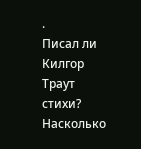.
Писал ли Килгор Траут стихи? Насколько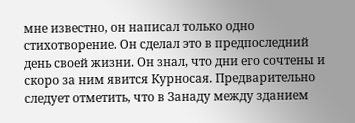мне известно, он написал только одно стихотворение. Он сделал это в предпоследний день своей жизни. Он знал, что дни его сочтены и скоро за ним явится Курносая. Предварительно следует отметить, что в Занаду между зданием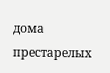дома престарелых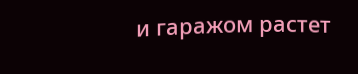и гаражом растет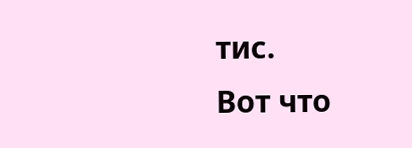тис.
Вот что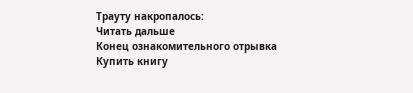Трауту накропалось:
Читать дальше
Конец ознакомительного отрывка
Купить книгу